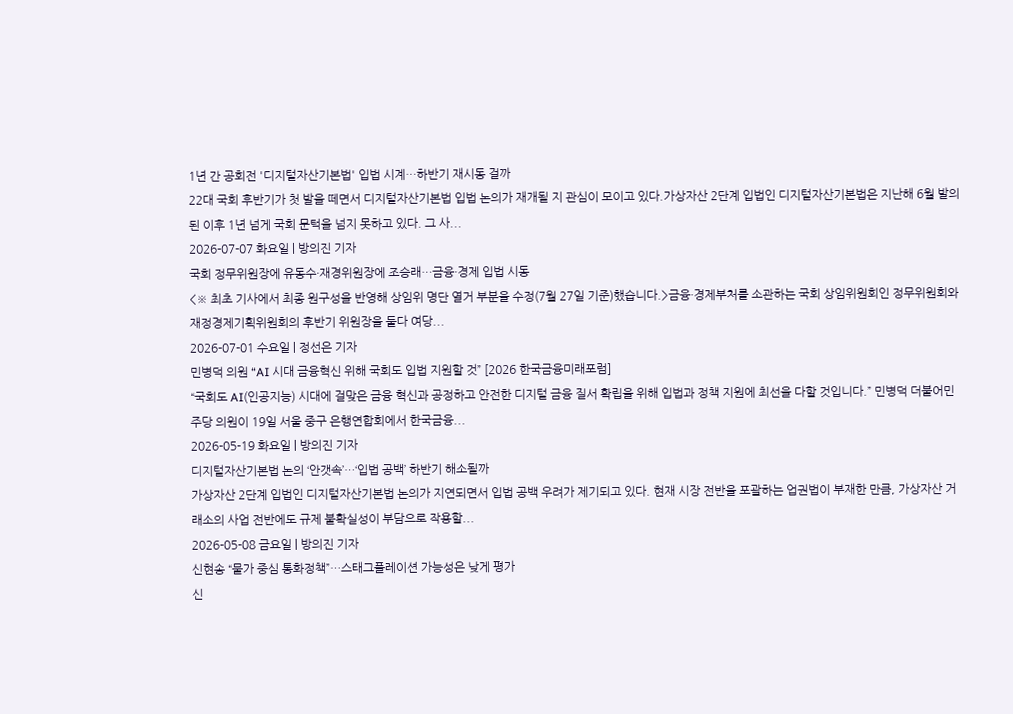1년 간 공회전 '디지털자산기본법' 입법 시계…하반기 재시동 걸까
22대 국회 후반기가 첫 발을 떼면서 디지털자산기본법 입법 논의가 재개될 지 관심이 모이고 있다.가상자산 2단계 입법인 디지털자산기본법은 지난해 6월 발의된 이후 1년 넘게 국회 문턱을 넘지 못하고 있다. 그 사...
2026-07-07 화요일 | 방의진 기자
국회 정무위원장에 유동수·재경위원장에 조승래…금융·경제 입법 시동
<※ 최초 기사에서 최종 원구성을 반영해 상임위 명단 열거 부분을 수정(7월 27일 기준)했습니다.>금융·경제부처를 소관하는 국회 상임위원회인 정무위원회와 재정경제기획위원회의 후반기 위원장을 둘다 여당...
2026-07-01 수요일 | 정선은 기자
민병덕 의원 “AI 시대 금융혁신 위해 국회도 입법 지원할 것” [2026 한국금융미래포럼]
“국회도 AI(인공지능) 시대에 걸맞은 금융 혁신과 공정하고 안전한 디지털 금융 질서 확립을 위해 입법과 정책 지원에 최선을 다할 것입니다.” 민병덕 더불어민주당 의원이 19일 서울 중구 은행연합회에서 한국금융...
2026-05-19 화요일 | 방의진 기자
디지털자산기본법 논의 ‘안갯속’…‘입법 공백’ 하반기 해소될까
가상자산 2단계 입법인 디지털자산기본법 논의가 지연되면서 입법 공백 우려가 제기되고 있다. 현재 시장 전반을 포괄하는 업권법이 부재한 만큼, 가상자산 거래소의 사업 전반에도 규제 불확실성이 부담으로 작용할...
2026-05-08 금요일 | 방의진 기자
신현송 “물가 중심 통화정책”…스태그플레이션 가능성은 낮게 평가
신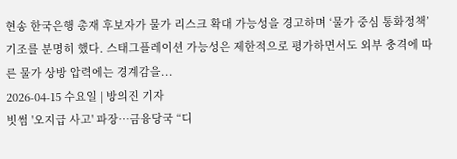현송 한국은행 총재 후보자가 물가 리스크 확대 가능성을 경고하며 ‘물가 중심 통화정책’ 기조를 분명히 했다. 스태그플레이션 가능성은 제한적으로 평가하면서도 외부 충격에 따른 물가 상방 압력에는 경계감을...
2026-04-15 수요일 | 방의진 기자
빗썸 '오지급 사고' 파장…금융당국 “디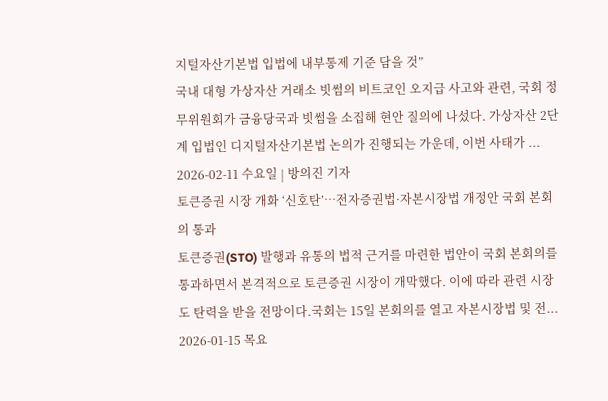지털자산기본법 입법에 내부통제 기준 담을 것”
국내 대형 가상자산 거래소 빗썸의 비트코인 오지급 사고와 관련, 국회 정무위원회가 금융당국과 빗썸을 소집해 현안 질의에 나섰다. 가상자산 2단계 입법인 디지털자산기본법 논의가 진행되는 가운데, 이번 사태가 ...
2026-02-11 수요일 | 방의진 기자
토큰증권 시장 개화 ‘신호탄’…전자증권법·자본시장법 개정안 국회 본회의 통과
토큰증권(STO) 발행과 유통의 법적 근거를 마련한 법안이 국회 본회의를 통과하면서 본격적으로 토큰증권 시장이 개막했다. 이에 따라 관련 시장도 탄력을 받을 전망이다.국회는 15일 본회의를 열고 자본시장법 및 전...
2026-01-15 목요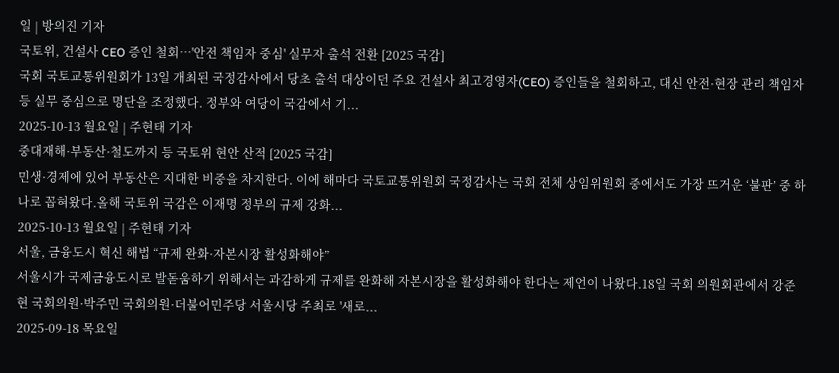일 | 방의진 기자
국토위, 건설사 CEO 증인 철회…'안전 책임자 중심' 실무자 출석 전환 [2025 국감]
국회 국토교통위원회가 13일 개최된 국정감사에서 당초 출석 대상이던 주요 건설사 최고경영자(CEO) 증인들을 철회하고, 대신 안전·현장 관리 책임자 등 실무 중심으로 명단을 조정했다. 정부와 여당이 국감에서 기...
2025-10-13 월요일 | 주현태 기자
중대재해·부동산·철도까지 등 국토위 현안 산적 [2025 국감]
민생·경제에 있어 부동산은 지대한 비중을 차지한다. 이에 해마다 국토교통위원회 국정감사는 국회 전체 상임위원회 중에서도 가장 뜨거운 ‘불판’ 중 하나로 꼽혀왔다.올해 국토위 국감은 이재명 정부의 규제 강화...
2025-10-13 월요일 | 주현태 기자
서울, 금융도시 혁신 해법 “규제 완화·자본시장 활성화해야”
서울시가 국제금융도시로 발돋움하기 위해서는 과감하게 규제를 완화해 자본시장을 활성화해야 한다는 제언이 나왔다.18일 국회 의원회관에서 강준현 국회의원·박주민 국회의원·더불어민주당 서울시당 주최로 '새로...
2025-09-18 목요일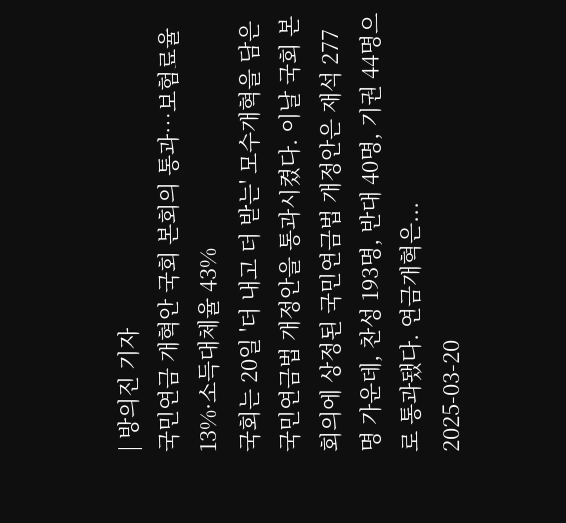| 방의진 기자
국민연금 개혁안 국회 본회의 통과…보험료율 13%·소득대체율 43%
국회는 20일 '더 내고 더 받는' 모수개혁을 담은 국민연금법 개정안을 통과시켰다. 이날 국회 본회의에 상정된 국민연금법 개정안은 재석 277명 가운데, 찬성 193명, 반대 40명, 기권 44명으로 통과됐다. 연금개혁은...
2025-03-20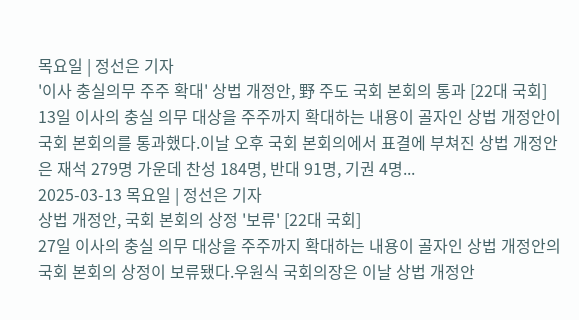목요일 | 정선은 기자
'이사 충실의무 주주 확대' 상법 개정안, 野 주도 국회 본회의 통과 [22대 국회]
13일 이사의 충실 의무 대상을 주주까지 확대하는 내용이 골자인 상법 개정안이 국회 본회의를 통과했다.이날 오후 국회 본회의에서 표결에 부쳐진 상법 개정안은 재석 279명 가운데 찬성 184명, 반대 91명, 기권 4명...
2025-03-13 목요일 | 정선은 기자
상법 개정안, 국회 본회의 상정 '보류' [22대 국회]
27일 이사의 충실 의무 대상을 주주까지 확대하는 내용이 골자인 상법 개정안의 국회 본회의 상정이 보류됐다.우원식 국회의장은 이날 상법 개정안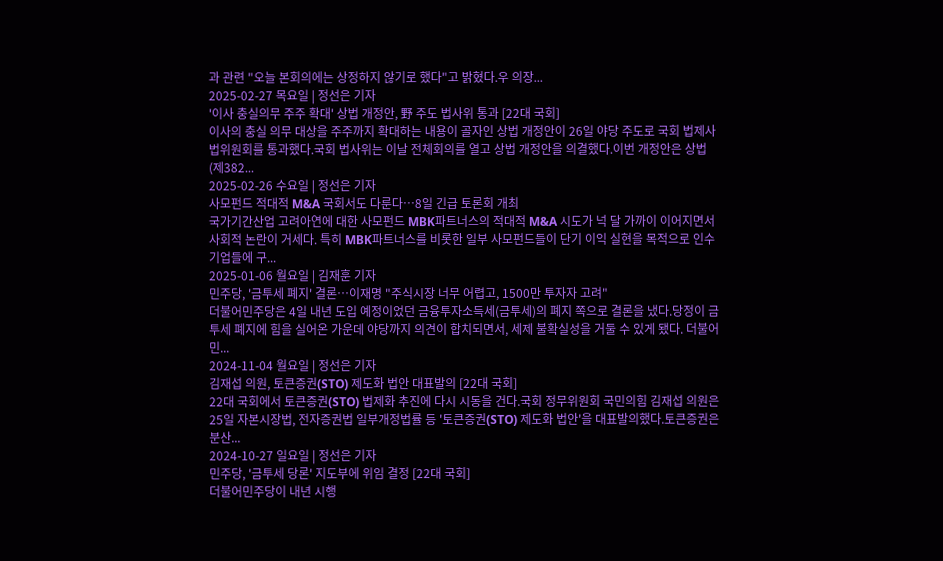과 관련 "오늘 본회의에는 상정하지 않기로 했다"고 밝혔다.우 의장...
2025-02-27 목요일 | 정선은 기자
'이사 충실의무 주주 확대' 상법 개정안, 野 주도 법사위 통과 [22대 국회]
이사의 충실 의무 대상을 주주까지 확대하는 내용이 골자인 상법 개정안이 26일 야당 주도로 국회 법제사법위원회를 통과했다.국회 법사위는 이날 전체회의를 열고 상법 개정안을 의결했다.이번 개정안은 상법(제382...
2025-02-26 수요일 | 정선은 기자
사모펀드 적대적 M&A 국회서도 다룬다…8일 긴급 토론회 개최
국가기간산업 고려아연에 대한 사모펀드 MBK파트너스의 적대적 M&A 시도가 넉 달 가까이 이어지면서 사회적 논란이 거세다. 특히 MBK파트너스를 비롯한 일부 사모펀드들이 단기 이익 실현을 목적으로 인수기업들에 구...
2025-01-06 월요일 | 김재훈 기자
민주당, '금투세 폐지' 결론…이재명 "주식시장 너무 어렵고, 1500만 투자자 고려"
더불어민주당은 4일 내년 도입 예정이었던 금융투자소득세(금투세)의 폐지 쪽으로 결론을 냈다.당정이 금투세 폐지에 힘을 실어온 가운데 야당까지 의견이 합치되면서, 세제 불확실성을 거둘 수 있게 됐다. 더불어민...
2024-11-04 월요일 | 정선은 기자
김재섭 의원, 토큰증권(STO) 제도화 법안 대표발의 [22대 국회]
22대 국회에서 토큰증권(STO) 법제화 추진에 다시 시동을 건다.국회 정무위원회 국민의힘 김재섭 의원은 25일 자본시장법, 전자증권법 일부개정법률 등 '토큰증권(STO) 제도화 법안'을 대표발의했다.토큰증권은 분산...
2024-10-27 일요일 | 정선은 기자
민주당, '금투세 당론' 지도부에 위임 결정 [22대 국회]
더불어민주당이 내년 시행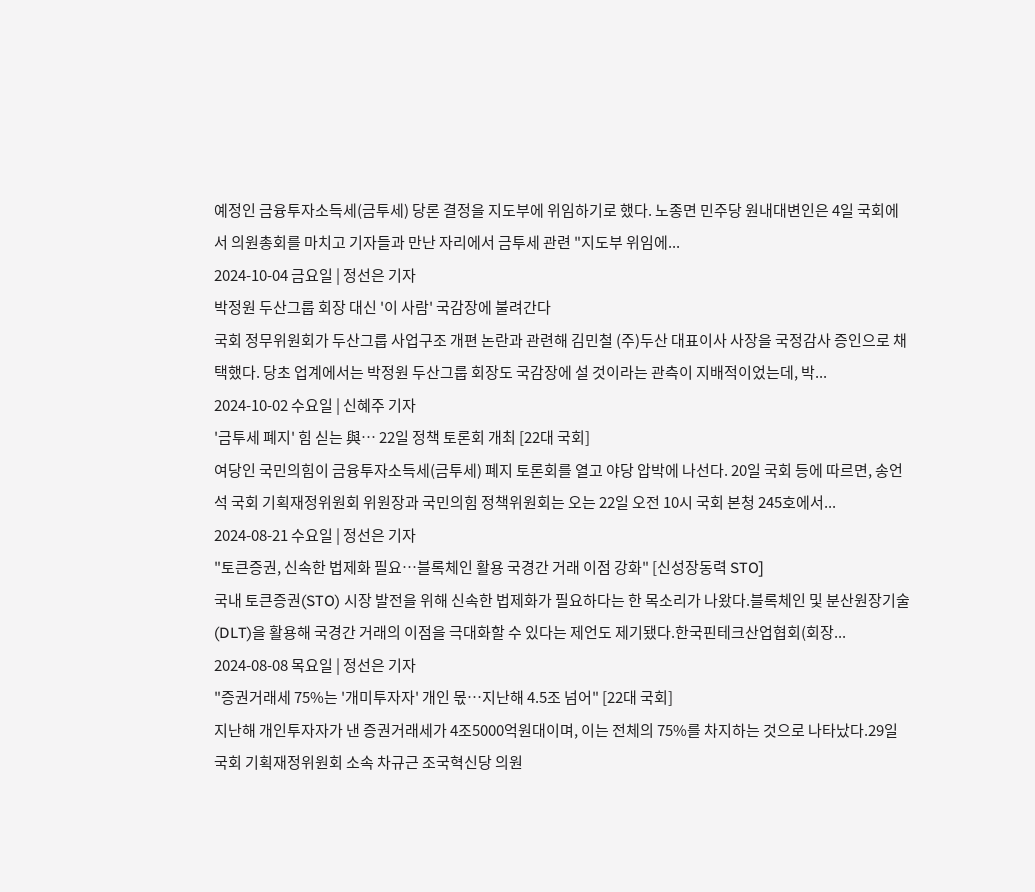예정인 금융투자소득세(금투세) 당론 결정을 지도부에 위임하기로 했다. 노종면 민주당 원내대변인은 4일 국회에서 의원총회를 마치고 기자들과 만난 자리에서 금투세 관련 "지도부 위임에...
2024-10-04 금요일 | 정선은 기자
박정원 두산그룹 회장 대신 '이 사람' 국감장에 불려간다
국회 정무위원회가 두산그룹 사업구조 개편 논란과 관련해 김민철 (주)두산 대표이사 사장을 국정감사 증인으로 채택했다. 당초 업계에서는 박정원 두산그룹 회장도 국감장에 설 것이라는 관측이 지배적이었는데, 박...
2024-10-02 수요일 | 신혜주 기자
'금투세 폐지' 힘 싣는 與… 22일 정책 토론회 개최 [22대 국회]
여당인 국민의힘이 금융투자소득세(금투세) 폐지 토론회를 열고 야당 압박에 나선다. 20일 국회 등에 따르면, 송언석 국회 기획재정위원회 위원장과 국민의힘 정책위원회는 오는 22일 오전 10시 국회 본청 245호에서...
2024-08-21 수요일 | 정선은 기자
"토큰증권, 신속한 법제화 필요…블록체인 활용 국경간 거래 이점 강화" [신성장동력 STO]
국내 토큰증권(STO) 시장 발전을 위해 신속한 법제화가 필요하다는 한 목소리가 나왔다.블록체인 및 분산원장기술(DLT)을 활용해 국경간 거래의 이점을 극대화할 수 있다는 제언도 제기됐다.한국핀테크산업협회(회장...
2024-08-08 목요일 | 정선은 기자
"증권거래세 75%는 '개미투자자' 개인 몫…지난해 4.5조 넘어" [22대 국회]
지난해 개인투자자가 낸 증권거래세가 4조5000억원대이며, 이는 전체의 75%를 차지하는 것으로 나타났다.29일 국회 기획재정위원회 소속 차규근 조국혁신당 의원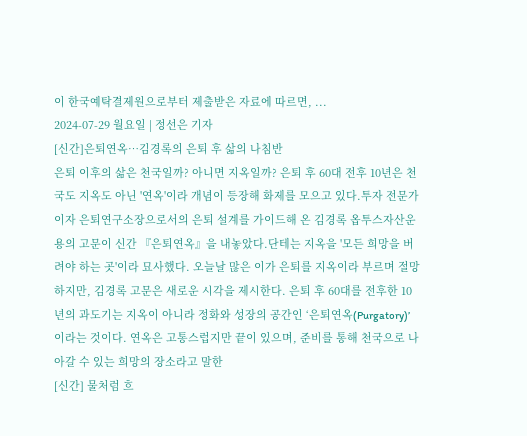이 한국예탁결제원으로부터 제출받은 자료에 따르면, ...
2024-07-29 월요일 | 정선은 기자
[신간]은퇴연옥…김경록의 은퇴 후 삶의 나침반
은퇴 이후의 삶은 천국일까? 아니면 지옥일까? 은퇴 후 60대 전후 10년은 천국도 지옥도 아닌 '연옥'이라 개념이 등장해 화제를 모으고 있다.투자 전문가이자 은퇴연구소장으로서의 은퇴 설계를 가이드해 온 김경록 옵투스자산운용의 고문이 신간 『은퇴연옥』을 내놓았다.단테는 지옥을 '모든 희망을 버려야 하는 곳'이라 묘사했다. 오늘날 많은 이가 은퇴를 지옥이라 부르며 절망하지만, 김경록 고문은 새로운 시각을 제시한다. 은퇴 후 60대를 전후한 10년의 과도기는 지옥이 아니라 정화와 성장의 공간인 ‘은퇴연옥(Purgatory)’이라는 것이다. 연옥은 고통스럽지만 끝이 있으며, 준비를 통해 천국으로 나아갈 수 있는 희망의 장소라고 말한
[신간] 물처럼 흐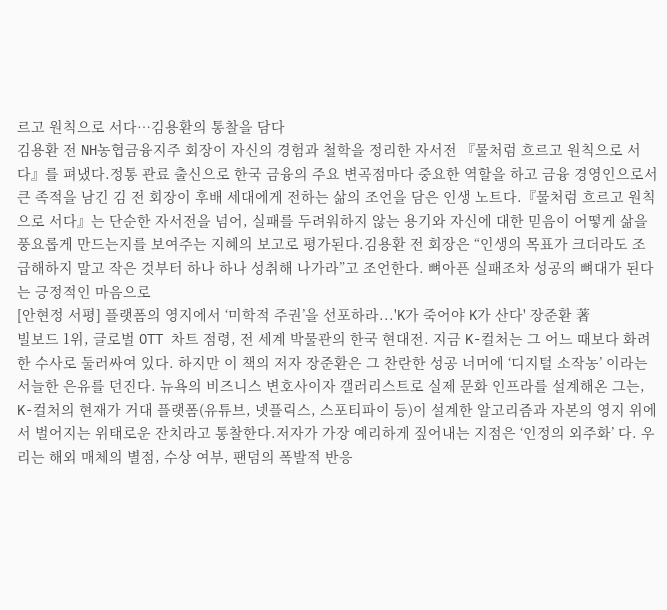르고 원칙으로 서다…김용환의 통찰을 담다
김용환 전 NH농협금융지주 회장이 자신의 경험과 철학을 정리한 자서전 『물처럼 흐르고 원칙으로 서다』를 펴냈다.정통 관료 출신으로 한국 금융의 주요 변곡점마다 중요한 역할을 하고 금융 경영인으로서 큰 족적을 남긴 김 전 회장이 후배 세대에게 전하는 삶의 조언을 담은 인생 노트다.『물처럼 흐르고 원칙으로 서다』는 단순한 자서전을 넘어, 실패를 두려워하지 않는 용기와 자신에 대한 믿음이 어떻게 삶을 풍요롭게 만드는지를 보여주는 지혜의 보고로 평가된다.김용환 전 회장은 “인생의 목표가 크더라도 조급해하지 말고 작은 것부터 하나 하나 성취해 나가라”고 조언한다. 뼈아픈 실패조차 성공의 뼈대가 된다는 긍정적인 마음으로
[안현정 서평] 플랫폼의 영지에서 ‘미학적 주권’을 선포하라...'K가 죽어야 K가 산다' 장준환 著
빌보드 1위, 글로벌 OTT 차트 점령, 전 세계 박물관의 한국 현대전. 지금 K-컬처는 그 어느 때보다 화려한 수사로 둘러싸여 있다. 하지만 이 책의 저자 장준환은 그 찬란한 성공 너머에 ‘디지털 소작농’ 이라는 서늘한 은유를 던진다. 뉴욕의 비즈니스 변호사이자 갤러리스트로 실제 문화 인프라를 설계해온 그는, K-컬처의 현재가 거대 플랫폼(유튜브, 넷플릭스, 스포티파이 등)이 설계한 알고리즘과 자본의 영지 위에서 벌어지는 위태로운 잔치라고 통찰한다.저자가 가장 예리하게 짚어내는 지점은 ‘인정의 외주화’ 다. 우리는 해외 매체의 별점, 수상 여부, 팬덤의 폭발적 반응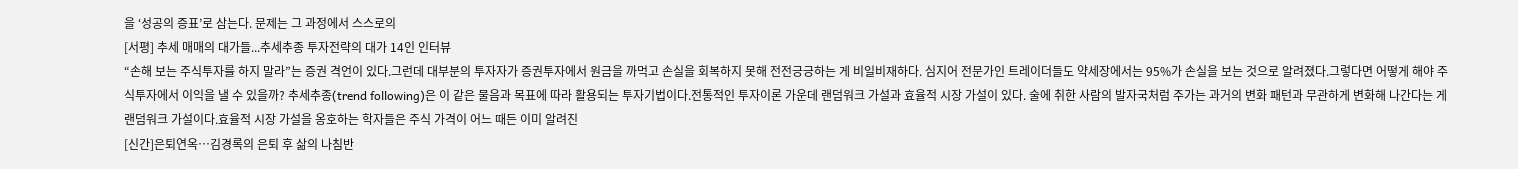을 ‘성공의 증표’로 삼는다. 문제는 그 과정에서 스스로의
[서평] 추세 매매의 대가들...추세추종 투자전략의 대가 14인 인터뷰
“손해 보는 주식투자를 하지 말라”는 증권 격언이 있다.그런데 대부분의 투자자가 증권투자에서 원금을 까먹고 손실을 회복하지 못해 전전긍긍하는 게 비일비재하다. 심지어 전문가인 트레이더들도 약세장에서는 95%가 손실을 보는 것으로 알려졌다.그렇다면 어떻게 해야 주식투자에서 이익을 낼 수 있을까? 추세추종(trend following)은 이 같은 물음과 목표에 따라 활용되는 투자기법이다.전통적인 투자이론 가운데 랜덤워크 가설과 효율적 시장 가설이 있다. 술에 취한 사람의 발자국처럼 주가는 과거의 변화 패턴과 무관하게 변화해 나간다는 게 랜덤워크 가설이다.효율적 시장 가설을 옹호하는 학자들은 주식 가격이 어느 때든 이미 알려진
[신간]은퇴연옥…김경록의 은퇴 후 삶의 나침반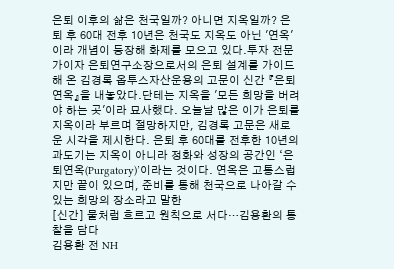은퇴 이후의 삶은 천국일까? 아니면 지옥일까? 은퇴 후 60대 전후 10년은 천국도 지옥도 아닌 '연옥'이라 개념이 등장해 화제를 모으고 있다.투자 전문가이자 은퇴연구소장으로서의 은퇴 설계를 가이드해 온 김경록 옵투스자산운용의 고문이 신간 『은퇴연옥』을 내놓았다.단테는 지옥을 '모든 희망을 버려야 하는 곳'이라 묘사했다. 오늘날 많은 이가 은퇴를 지옥이라 부르며 절망하지만, 김경록 고문은 새로운 시각을 제시한다. 은퇴 후 60대를 전후한 10년의 과도기는 지옥이 아니라 정화와 성장의 공간인 ‘은퇴연옥(Purgatory)’이라는 것이다. 연옥은 고통스럽지만 끝이 있으며, 준비를 통해 천국으로 나아갈 수 있는 희망의 장소라고 말한
[신간] 물처럼 흐르고 원칙으로 서다…김용환의 통찰을 담다
김용환 전 NH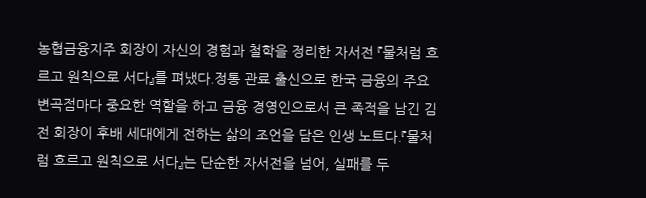농협금융지주 회장이 자신의 경험과 철학을 정리한 자서전 『물처럼 흐르고 원칙으로 서다』를 펴냈다.정통 관료 출신으로 한국 금융의 주요 변곡점마다 중요한 역할을 하고 금융 경영인으로서 큰 족적을 남긴 김 전 회장이 후배 세대에게 전하는 삶의 조언을 담은 인생 노트다.『물처럼 흐르고 원칙으로 서다』는 단순한 자서전을 넘어, 실패를 두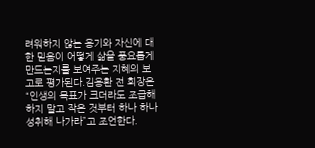려워하지 않는 용기와 자신에 대한 믿음이 어떻게 삶을 풍요롭게 만드는지를 보여주는 지혜의 보고로 평가된다.김용환 전 회장은 “인생의 목표가 크더라도 조급해하지 말고 작은 것부터 하나 하나 성취해 나가라”고 조언한다.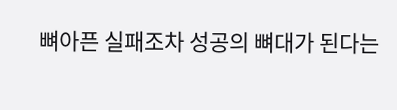뼈아픈 실패조차 성공의 뼈대가 된다는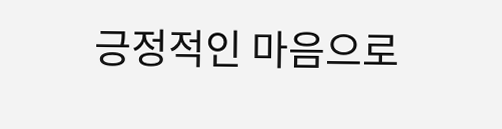긍정적인 마음으로